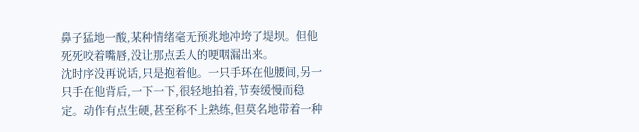鼻子猛地一酸,某种情绪毫无预兆地冲垮了堤坝。但他死死咬着嘴唇,没让那点丢人的哽咽漏出来。
沈时序没再说话,只是抱着他。一只手环在他腰间,另一只手在他背后,一下一下,很轻地拍着,节奏缓慢而稳定。动作有点生硬,甚至称不上熟练,但莫名地带着一种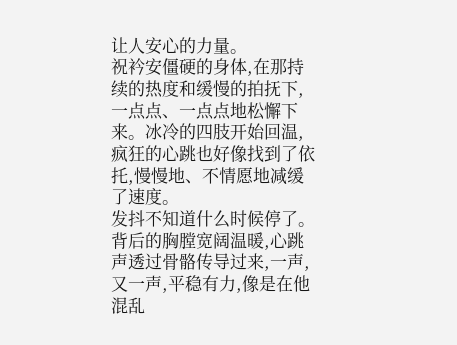让人安心的力量。
祝衿安僵硬的身体,在那持续的热度和缓慢的拍抚下,一点点、一点点地松懈下来。冰冷的四肢开始回温,疯狂的心跳也好像找到了依托,慢慢地、不情愿地减缓了速度。
发抖不知道什么时候停了。
背后的胸膛宽阔温暖,心跳声透过骨骼传导过来,一声,又一声,平稳有力,像是在他混乱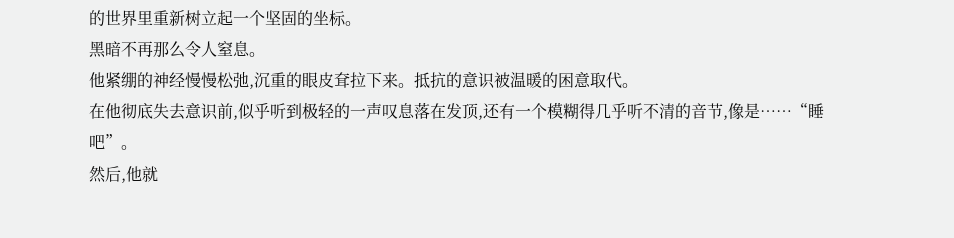的世界里重新树立起一个坚固的坐标。
黑暗不再那么令人窒息。
他紧绷的神经慢慢松弛,沉重的眼皮耷拉下来。抵抗的意识被温暖的困意取代。
在他彻底失去意识前,似乎听到极轻的一声叹息落在发顶,还有一个模糊得几乎听不清的音节,像是……“睡吧”。
然后,他就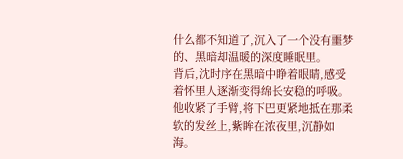什么都不知道了,沉入了一个没有噩梦的、黑暗却温暖的深度睡眠里。
背后,沈时序在黑暗中睁着眼睛,感受着怀里人逐渐变得绵长安稳的呼吸。他收紧了手臂,将下巴更紧地抵在那柔软的发丝上,紫眸在浓夜里,沉静如海。